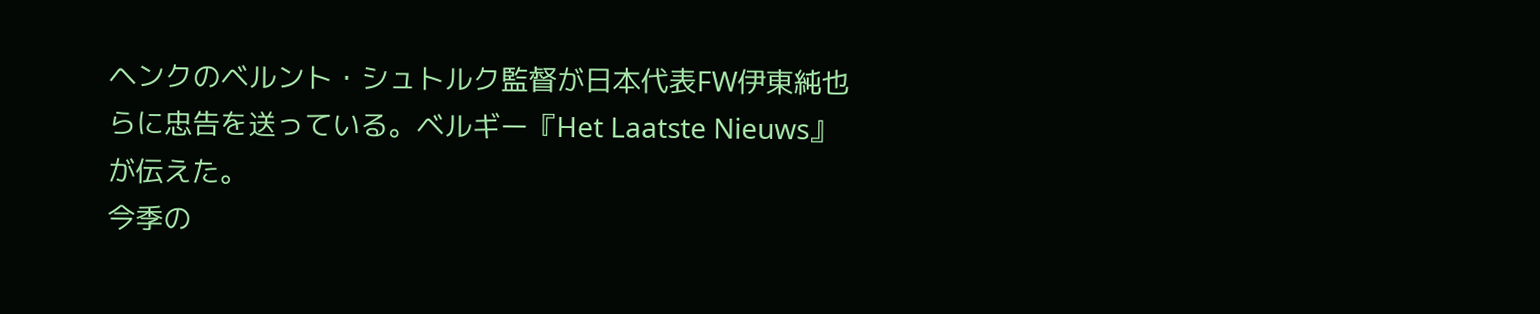ヘンクのベルント・シュトルク監督が日本代表FW伊東純也らに忠告を送っている。ベルギー『Het Laatste Nieuws』が伝えた。
今季の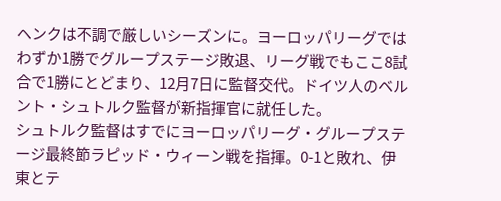ヘンクは不調で厳しいシーズンに。ヨーロッパリーグではわずか1勝でグループステージ敗退、リーグ戦でもここ8試合で1勝にとどまり、12月7日に監督交代。ドイツ人のベルント・シュトルク監督が新指揮官に就任した。
シュトルク監督はすでにヨーロッパリーグ・グループステージ最終節ラピッド・ウィーン戦を指揮。0-1と敗れ、伊東とテ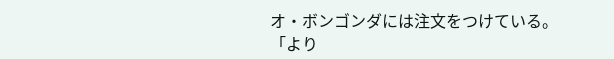オ・ボンゴンダには注文をつけている。
「より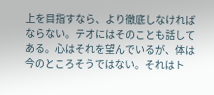上を目指すなら、より徹底しなければならない。テオにはそのことも話してある。心はそれを望んでいるが、体は今のところそうではない。それはト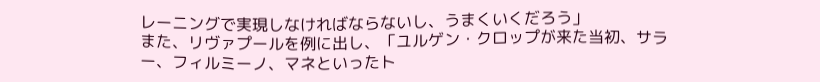レーニングで実現しなければならないし、うまくいくだろう」
また、リヴァプールを例に出し、「ユルゲン・クロップが来た当初、サラー、フィルミーノ、マネといったト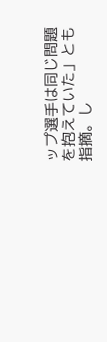ップ選手は同じ問題を抱えていた」とも指摘。し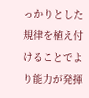っかりとした規律を植え付けることでより能力が発揮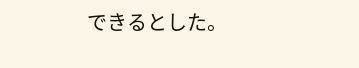できるとした。